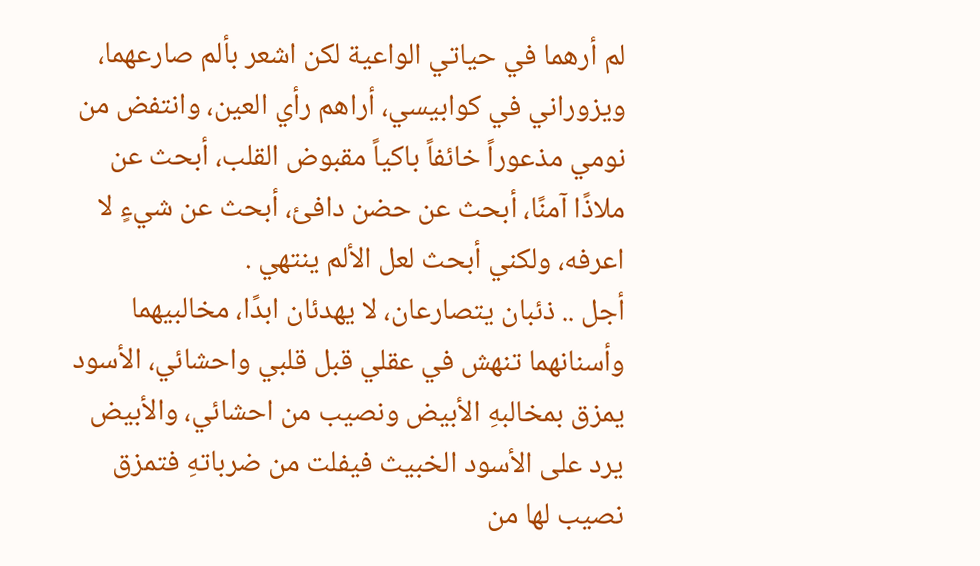لم أرهما في حياتي الواعية لكن اشعر بألم صارعهما، ويزوراني في كوابيسي، أراهم رأي العين، وانتفض من نومي مذعوراً خائفاً باكياً مقبوض القلب، أبحث عن ملاذًا آمنًا، أبحث عن حضن دافئ، أبحث عن شيءٍ لا اعرفه، ولكني أبحث لعل الألم ينتهي .
أجل .. ذئبان يتصارعان، لا يهدئان ابدًا، مخالبيهما وأسنانهما تنهش في عقلي قبل قلبي واحشائي، الأسود يمزق بمخالبهِ الأبيض ونصيب من احشائي، والأبيض يرد على الأسود الخبيث فيفلت من ضرباتهِ فتمزق نصيب لها من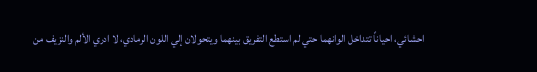احشائي، احياناً تتداخل الوانهما حتي لم استطع التفريق بينهما ويتحولان إلي اللون الرمادي، لا ادري الألم والنزيف من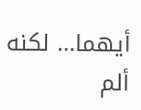أيهما… لكنه ألم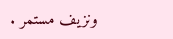ونزيف مستمر .